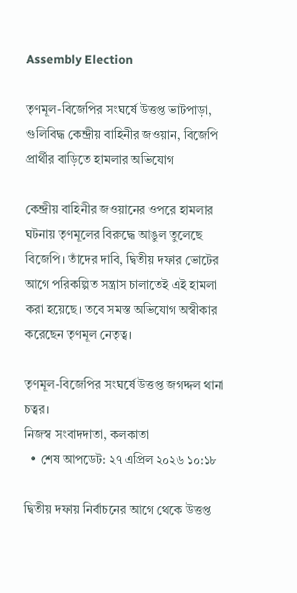Assembly Election

তৃণমূল-বিজেপির সংঘর্ষে উত্তপ্ত ভাটপাড়া, গুলিবিদ্ধ কেন্দ্রীয় বাহিনীর জওয়ান, বিজেপি প্রার্থীর বাড়িতে হামলার অভিযোগ

কেন্দ্রীয় বাহিনীর জওয়ানের ওপরে হামলার ঘটনায় তৃণমূলের বিরুদ্ধে আঙুল তুলেছে বিজেপি। তাঁদের দাবি, দ্বিতীয় দফার ভোটের আগে পরিকল্পিত সন্ত্রাস চালাতেই এই হামলা করা হয়েছে। তবে সমস্ত অভিযোগ অস্বীকার করেছেন তৃণমূল নেতৃত্ব।

তৃণমূল-বিজেপির সংঘর্ষে উত্তপ্ত জগদ্দল থানা চত্বর।
নিজস্ব সংবাদদাতা, কলকাতা
  • শেষ আপডেট: ২৭ এপ্রিল ২০২৬ ১০:১৮

দ্বিতীয় দফায় নির্বাচনের আগে থেকে উত্তপ্ত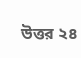উত্তর ২৪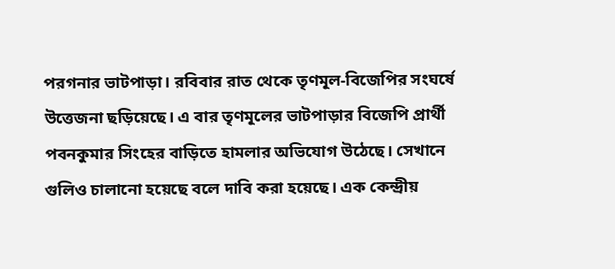পরগনার ভাটপাড়া। রবিবার রাত থেকে তৃণমূল-বিজেপির সংঘর্ষে উত্তেজনা ছড়িয়েছে। এ বার তৃণমূলের ভাটপাড়ার বিজেপি প্রার্থী পবনকুমার সিংহের বাড়িতে হামলার অভিযোগ উঠেছে। সেখানে গুলিও চালানো হয়েছে বলে দাবি করা হয়েছে। এক কেন্দ্রীয়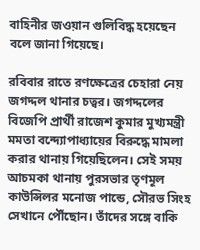বাহিনীর জওয়ান গুলিবিদ্ধ হয়েছেন বলে জানা গিয়েছে।

রবিবার রাতে রণক্ষেত্রের চেহারা নেয় জগদ্দল থানার চত্বর। জগদ্দলের বিজেপি প্রার্থী রাজেশ কুমার মুখ্যমন্ত্রী মমতা বন্দ্যোপাধ্যায়ের বিরুদ্ধে মামলা করার থানায় গিয়েছিলেন। সেই সময় আচমকা থানায় পুরসভার তৃণমূল কাউন্সিলর মনোজ পান্ডে, সৌরভ সিংহ সেখানে পৌঁছোন। তাঁদের সঙ্গে বাকি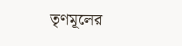তৃণমূলের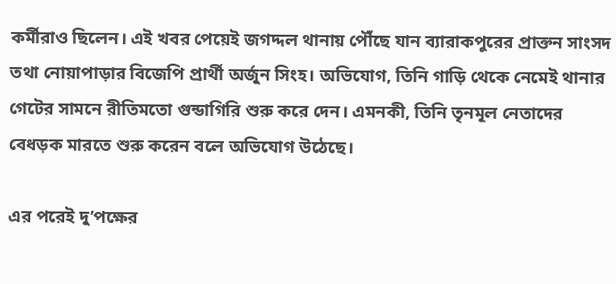কর্মীরাও ছিলেন। এই খবর পেয়েই জগদ্দল থানায় পৌঁছে যান ব‍্যারাকপুরের প্রাক্তন সাংসদ তথা নোয়াপাড়ার বিজেপি প্রার্থী অর্জুন সিংহ। অভিযোগ, তিনি গাড়ি থেকে নেমেই থানার গেটের সামনে রীতিমতো গুন্ডাগিরি শুরু করে দেন। এমনকী, তিনি তৃনমূল নেতাদের বেধড়ক মারতে শুরু করেন বলে অভিযোগ উঠেছে।

এর পরেই দু’পক্ষের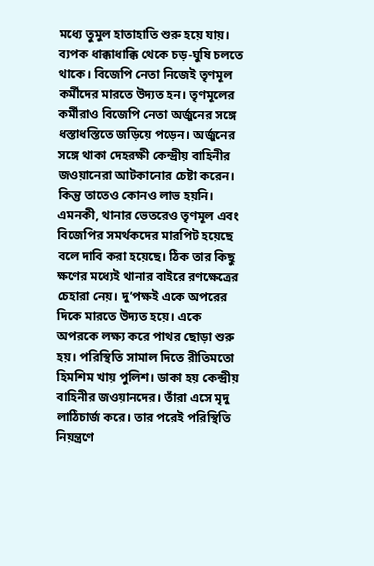মধ্যে তুমুল হাতাহাতি শুরু হয়ে যায়। ব‍্যপক ধাক্কাধাক্কি থেকে চড়-ঘুষি চলতে থাকে। বিজেপি নেতা নিজেই তৃণমূল কর্মীদের মারতে উদ্যত হন। তৃণমূলের কর্মীরাও বিজেপি নেতা অর্জুনের সঙ্গে ধস্তাধস্তিতে জড়িয়ে পড়েন। অর্জুনের সঙ্গে থাকা দেহরক্ষী কেন্দ্রীয় বাহিনীর জওয়ানেরা আটকানোর চেষ্টা করেন। কিন্তু তাতেও কোনও লাভ হয়নি। এমনকী, থানার ভেতরেও তৃণমূল এবং বিজেপির সমর্থকদের মারপিট হয়েছে বলে দাবি করা হয়েছে। ঠিক তার কিছু ক্ষণের মধ্যেই থানার বাইরে রণক্ষেত্রের চেহারা নেয়। দু’পক্ষই একে অপরের দিকে মারতে উদ্যত হয়ে। একে অপরকে লক্ষ্য করে পাথর ছোড়া শুরু হয়। পরিস্থিতি সামাল দিতে রীতিমতো হিমশিম খায় পুলিশ। ডাকা হয় কেন্দ্রীয় বাহিনীর জওয়ানদের। তাঁরা এসে মৃদু লাঠিচার্জ করে। তার পরেই পরিস্থিতি নিয়ন্ত্রণে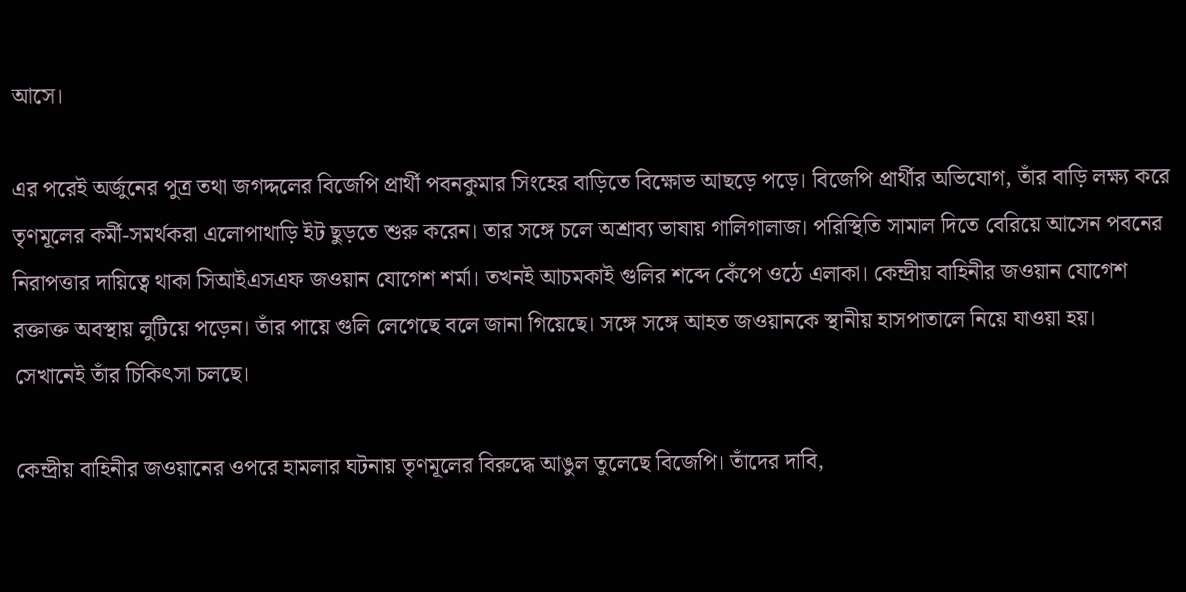আসে।

এর পরেই অর্জুনের পুত্র তথা জগদ্দলের বিজেপি প্রার্থী পবনকুমার সিংহের বাড়িতে বিক্ষোভ আছড়ে পড়ে। বিজেপি প্রার্থীর অভিযোগ, তাঁর বাড়ি লক্ষ্য করে তৃণমূলের কর্মী-সমর্থকরা এলোপাথাড়ি ইট ছুড়তে শুরু করেন। তার সঙ্গে চলে অশ্রাব্য ভাষায় গালিগালাজ। পরিস্থিতি সামাল দিতে বেরিয়ে আসেন পবনের নিরাপত্তার দায়িত্বে থাকা সিআইএসএফ জওয়ান যোগেশ শর্মা। তখনই আচমকাই গুলির শব্দে কেঁপে ওঠে এলাকা। কেন্দ্রীয় বাহিনীর জওয়ান যোগেশ রক্তাক্ত অবস্থায় লুটিয়ে পড়েন। তাঁর পায়ে গুলি লেগেছে বলে জানা গিয়েছে। সঙ্গে সঙ্গে আহত জওয়ানকে স্থানীয় হাসপাতালে নিয়ে যাওয়া হয়। সেখানেই তাঁর চিকিৎসা চলছে।

কেন্দ্রীয় বাহিনীর জওয়ানের ওপরে হামলার ঘটনায় তৃণমূলের বিরুদ্ধে আঙুল তুলেছে বিজেপি। তাঁদের দাবি,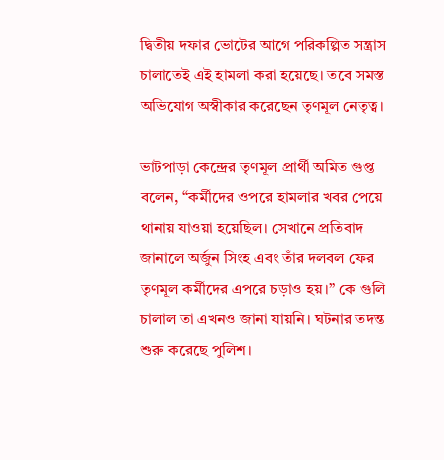দ্বিতীয় দফার ভোটের আগে পরিকল্পিত সন্ত্রাস চালাতেই এই হামলা করা হয়েছে। তবে সমস্ত অভিযোগ অস্বীকার করেছেন তৃণমূল নেতৃত্ব।

ভাটপাড়া কেন্দ্রের তৃণমূল প্রার্থী অমিত গুপ্ত বলেন, “কর্মীদের ওপরে হামলার খবর পেয়ে থানায় যাওয়া হয়েছিল। সেখানে প্রতিবাদ জানালে অর্জুন সিংহ এবং তাঁর দলবল ফের তৃণমূল কর্মীদের এপরে চড়াও হয়।” কে গুলি চালাল তা এখনও জানা যায়নি। ঘটনার তদন্ত শুরু করেছে পুলিশ।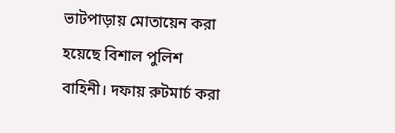ভাটপাড়ায় মোতায়েন করা হয়েছে বিশাল পুলিশ বাহিনী। দফায় রুটমার্চ করা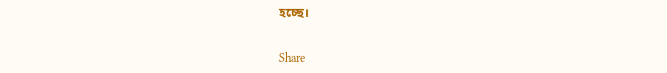হচ্ছে।


Share